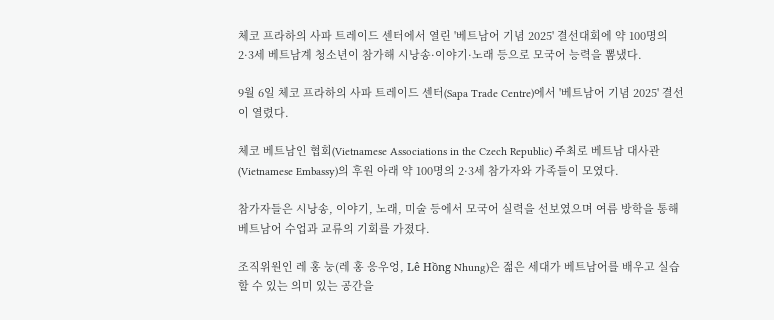체코 프라하의 사파 트레이드 센터에서 열린 '베트남어 기념 2025' 결선대회에 약 100명의 2·3세 베트남계 청소년이 참가해 시낭송·이야기·노래 등으로 모국어 능력을 뽐냈다.

9월 6일 체코 프라하의 사파 트레이드 센터(Sapa Trade Centre)에서 '베트남어 기념 2025' 결선이 열렸다.

체코 베트남인 협회(Vietnamese Associations in the Czech Republic) 주최로 베트남 대사관(Vietnamese Embassy)의 후원 아래 약 100명의 2·3세 참가자와 가족들이 모였다.

참가자들은 시낭송, 이야기, 노래, 미술 등에서 모국어 실력을 선보였으며 여름 방학을 통해 베트남어 수업과 교류의 기회를 가졌다.

조직위원인 레 홍 눙(레 홍 응우엉, Lê Hồng Nhung)은 젊은 세대가 베트남어를 배우고 실습할 수 있는 의미 있는 공간을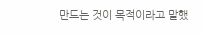만드는 것이 목적이라고 말했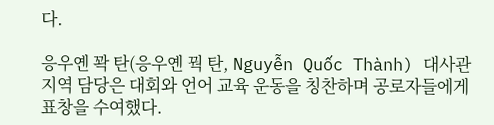다.

응우옌 꽉 탄(응우옌 꿕 탄, Nguyễn Quốc Thành) 대사관 지역 담당은 대회와 언어 교육 운동을 칭찬하며 공로자들에게 표창을 수여했다.